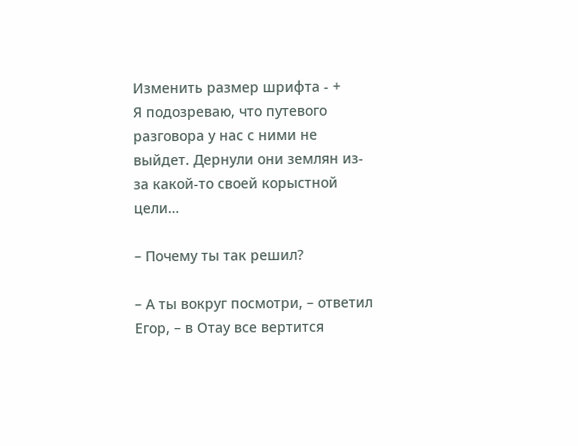Изменить размер шрифта - +
Я подозреваю, что путевого разговора у нас с ними не выйдет. Дернули они землян из-за какой-то своей корыстной цели…

– Почему ты так решил?

– А ты вокруг посмотри, – ответил Егор, – в Отау все вертится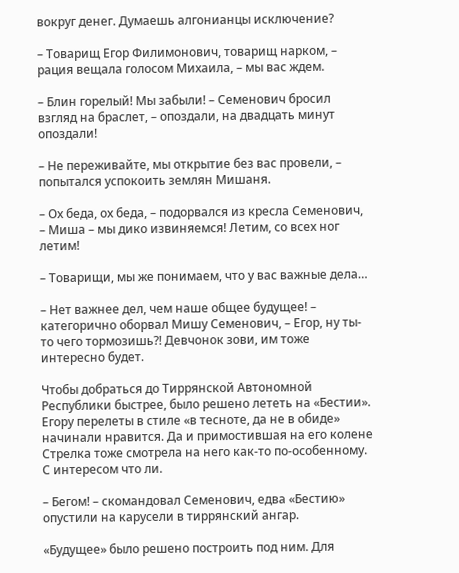вокруг денег. Думаешь алгонианцы исключение?

– Товарищ Егор Филимонович, товарищ нарком, – рация вещала голосом Михаила, – мы вас ждем.

– Блин горелый! Мы забыли! – Семенович бросил взгляд на браслет, – опоздали, на двадцать минут опоздали!

– Не переживайте, мы открытие без вас провели, – попытался успокоить землян Мишаня.

– Ох беда, ох беда, – подорвался из кресла Семенович, – Миша – мы дико извиняемся! Летим, со всех ног летим!

– Товарищи, мы же понимаем, что у вас важные дела…

– Нет важнее дел, чем наше общее будущее! – категорично оборвал Мишу Семенович, – Егор, ну ты-то чего тормозишь?! Девчонок зови, им тоже интересно будет.

Чтобы добраться до Тиррянской Автономной Республики быстрее, было решено лететь на «Бестии». Егору перелеты в стиле «в тесноте, да не в обиде» начинали нравится. Да и примостившая на его колене Стрелка тоже смотрела на него как-то по-особенному. С интересом что ли.

– Бегом! – скомандовал Семенович, едва «Бестию» опустили на карусели в тиррянский ангар.

«Будущее» было решено построить под ним. Для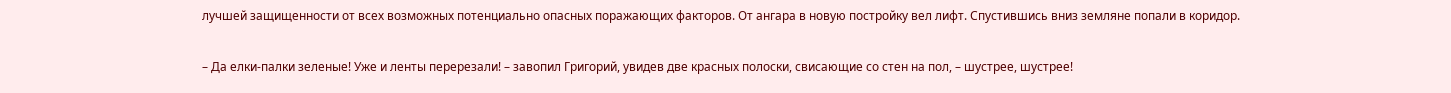лучшей защищенности от всех возможных потенциально опасных поражающих факторов. От ангара в новую постройку вел лифт. Спустившись вниз земляне попали в коридор.

– Да елки-палки зеленые! Уже и ленты перерезали! – завопил Григорий, увидев две красных полоски, свисающие со стен на пол, – шустрее, шустрее!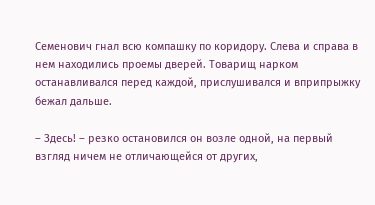Семенович гнал всю компашку по коридору. Слева и справа в нем находились проемы дверей. Товарищ нарком останавливался перед каждой, прислушивался и вприпрыжку бежал дальше.

– Здесь! – резко остановился он возле одной, на первый взгляд ничем не отличающейся от других,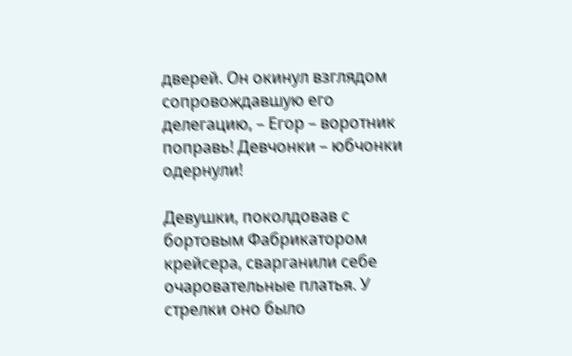дверей. Он окинул взглядом сопровождавшую его делегацию, – Егор – воротник поправь! Девчонки – юбчонки одернули!

Девушки, поколдовав с бортовым Фабрикатором крейсера, сварганили себе очаровательные платья. У стрелки оно было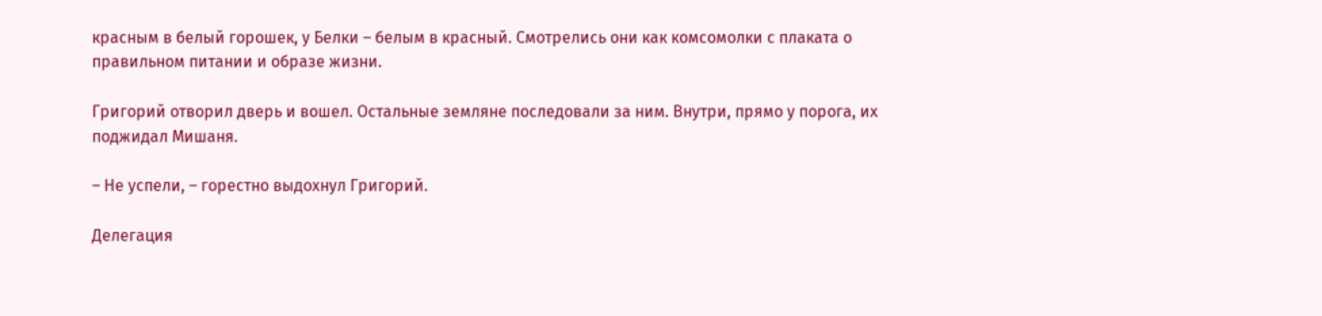красным в белый горошек, у Белки – белым в красный. Смотрелись они как комсомолки с плаката о правильном питании и образе жизни.

Григорий отворил дверь и вошел. Остальные земляне последовали за ним. Внутри, прямо у порога, их поджидал Мишаня.

– Не успели, – горестно выдохнул Григорий.

Делегация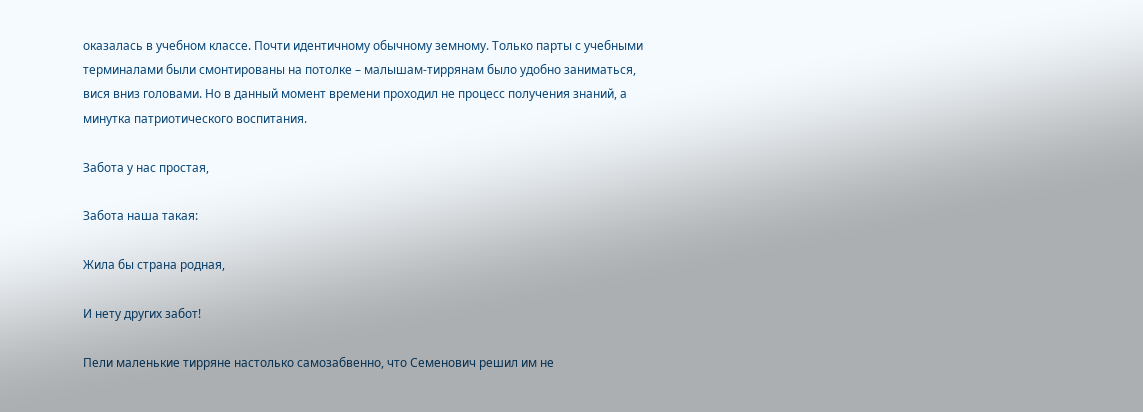оказалась в учебном классе. Почти идентичному обычному земному. Только парты с учебными терминалами были смонтированы на потолке – малышам-тиррянам было удобно заниматься, вися вниз головами. Но в данный момент времени проходил не процесс получения знаний, а минутка патриотического воспитания.

Забота у нас простая,

Забота наша такая:

Жила бы страна родная,

И нету других забот!

Пели маленькие тирряне настолько самозабвенно, что Семенович решил им не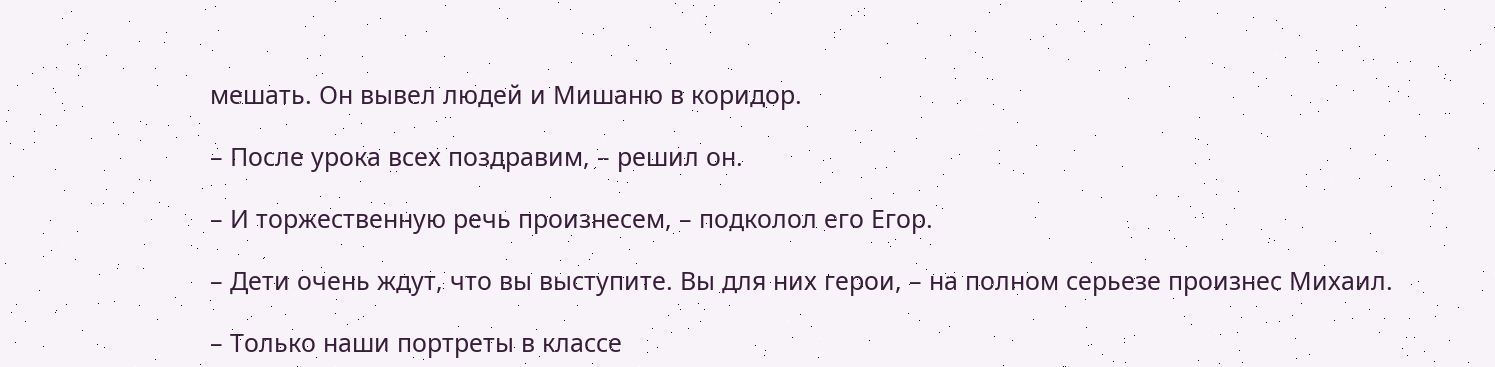мешать. Он вывел людей и Мишаню в коридор.

– После урока всех поздравим, – решил он.

– И торжественную речь произнесем, – подколол его Егор.

– Дети очень ждут, что вы выступите. Вы для них герои, – на полном серьезе произнес Михаил.

– Только наши портреты в классе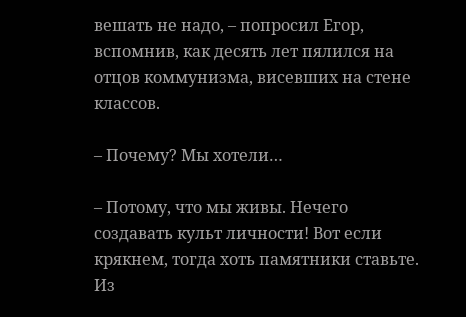вешать не надо, – попросил Егор, вспомнив, как десять лет пялился на отцов коммунизма, висевших на стене классов.

– Почему? Мы хотели…

– Потому, что мы живы. Нечего создавать культ личности! Вот если крякнем, тогда хоть памятники ставьте. Из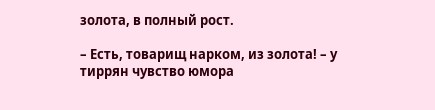золота, в полный рост.

– Есть, товарищ нарком, из золота! – у тиррян чувство юмора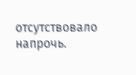отсутствовало напрочь.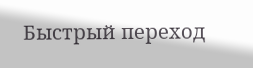Быстрый переход